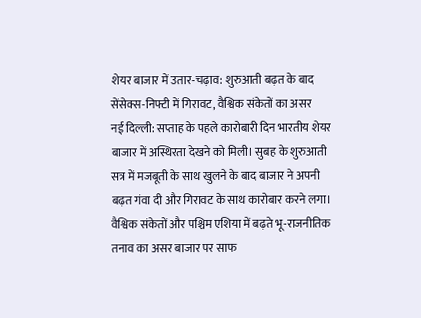शेयर बाजार में उतार-चढ़ाव: शुरुआती बढ़त के बाद सेंसेक्स-निफ्टी में गिरावट, वैश्विक संकेतों का असर
नई दिल्ली: सप्ताह के पहले कारोबारी दिन भारतीय शेयर बाजार में अस्थिरता देखने को मिली। सुबह के शुरुआती सत्र में मजबूती के साथ खुलने के बाद बाजार ने अपनी बढ़त गंवा दी और गिरावट के साथ कारोबार करने लगा। वैश्विक संकेतों और पश्चिम एशिया में बढ़ते भू-राजनीतिक तनाव का असर बाजार पर साफ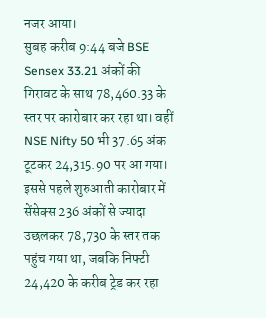नजर आया।
सुबह करीब 9:44 बजे BSE Sensex 33.21 अंकों की गिरावट के साथ 78,460.33 के स्तर पर कारोबार कर रहा था। वहीं NSE Nifty 50 भी 37.65 अंक टूटकर 24,315.90 पर आ गया। इससे पहले शुरुआती कारोबार में सेंसेक्स 236 अंकों से ज्यादा उछलकर 78,730 के स्तर तक पहुंच गया था, जबकि निफ्टी 24,420 के करीब ट्रेड कर रहा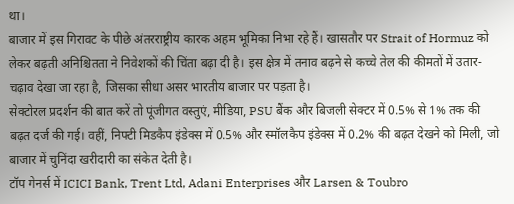था।
बाजार में इस गिरावट के पीछे अंतरराष्ट्रीय कारक अहम भूमिका निभा रहे हैं। खासतौर पर Strait of Hormuz को लेकर बढ़ती अनिश्चितता ने निवेशकों की चिंता बढ़ा दी है। इस क्षेत्र में तनाव बढ़ने से कच्चे तेल की कीमतों में उतार-चढ़ाव देखा जा रहा है, जिसका सीधा असर भारतीय बाजार पर पड़ता है।
सेक्टोरल प्रदर्शन की बात करें तो पूंजीगत वस्तुएं, मीडिया, PSU बैंक और बिजली सेक्टर में 0.5% से 1% तक की बढ़त दर्ज की गई। वहीं, निफ्टी मिडकैप इंडेक्स में 0.5% और स्मॉलकैप इंडेक्स में 0.2% की बढ़त देखने को मिली, जो बाजार में चुनिंदा खरीदारी का संकेत देती है।
टॉप गेनर्स में ICICI Bank, Trent Ltd, Adani Enterprises और Larsen & Toubro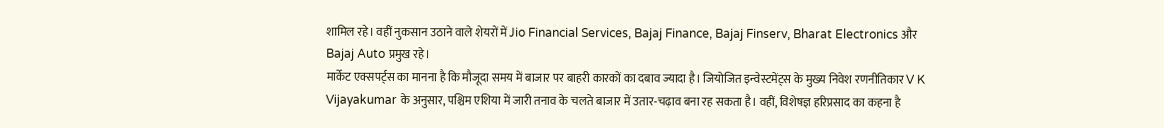शामिल रहे। वहीं नुकसान उठाने वाले शेयरों में Jio Financial Services, Bajaj Finance, Bajaj Finserv, Bharat Electronics और Bajaj Auto प्रमुख रहे।
मार्केट एक्सपर्ट्स का मानना है कि मौजूदा समय में बाजार पर बाहरी कारकों का दबाव ज्यादा है। जियोजित इन्वेस्टमेंट्स के मुख्य निवेश रणनीतिकार V K Vijayakumar के अनुसार, पश्चिम एशिया में जारी तनाव के चलते बाजार में उतार-चढ़ाव बना रह सकता है। वहीं, विशेषज्ञ हरिप्रसाद का कहना है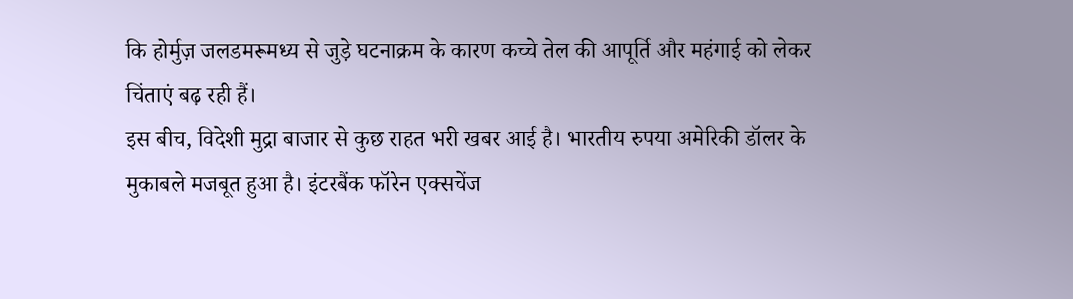कि होर्मुज़ जलडमरूमध्य से जुड़े घटनाक्रम के कारण कच्चे तेल की आपूर्ति और महंगाई को लेकर चिंताएं बढ़ रही हैं।
इस बीच, विदेशी मुद्रा बाजार से कुछ राहत भरी खबर आई है। भारतीय रुपया अमेरिकी डॉलर के मुकाबले मजबूत हुआ है। इंटरबैंक फॉरेन एक्सचेंज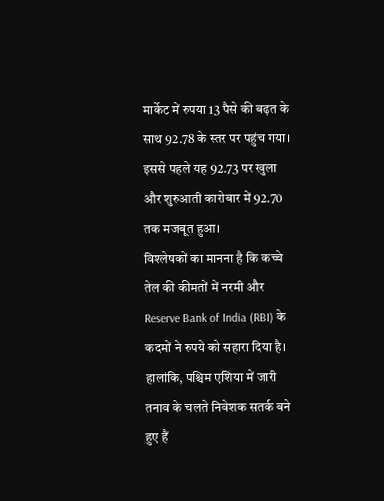मार्केट में रुपया 13 पैसे की बढ़त के साथ 92.78 के स्तर पर पहुंच गया। इससे पहले यह 92.73 पर खुला और शुरुआती कारोबार में 92.70 तक मजबूत हुआ।
विश्लेषकों का मानना है कि कच्चे तेल की कीमतों में नरमी और Reserve Bank of India (RBI) के कदमों ने रुपये को सहारा दिया है। हालांकि, पश्चिम एशिया में जारी तनाव के चलते निवेशक सतर्क बने हुए हैं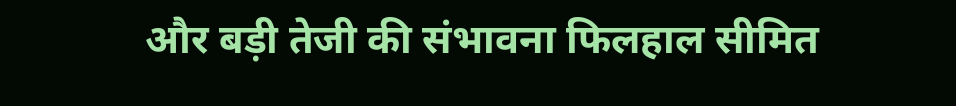और बड़ी तेजी की संभावना फिलहाल सीमित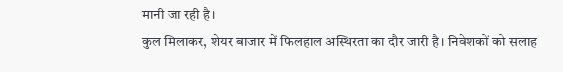मानी जा रही है।
कुल मिलाकर, शेयर बाजार में फिलहाल अस्थिरता का दौर जारी है। निवेशकों को सलाह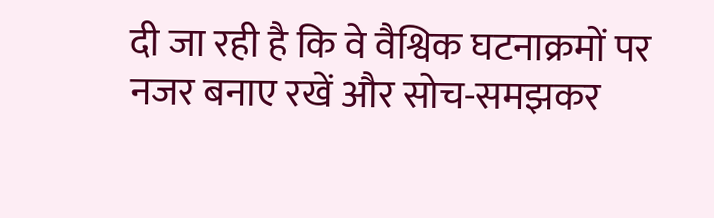दी जा रही है कि वे वैश्विक घटनाक्रमों पर नजर बनाए रखें और सोच-समझकर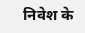निवेश के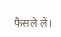फैसले लें।